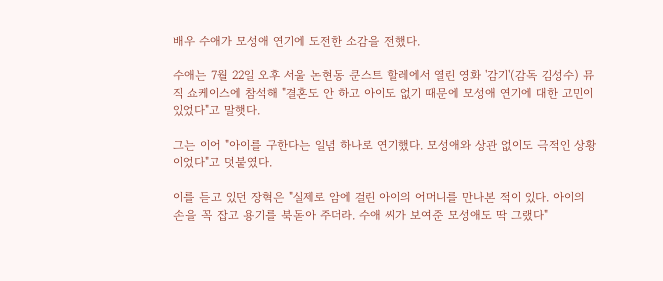배우 수애가 모성애 연기에 도전한 소감을 전했다.

수애는 7월 22일 오후 서울 논현동 쿤스트 할레에서 열린 영화 '감기'(감독 김성수) 뮤직 쇼케이스에 참석해 "결혼도 안 하고 아이도 없기 때문에 모성애 연기에 대한 고민이 있었다"고 말햇다.

그는 이어 "아이를 구한다는 일념 하나로 연기했다. 모성애와 상관 없이도 극적인 상황이었다"고 덧붙였다.

이를 듣고 있던 장혁은 "실제로 암에 걸린 아이의 어머니를 만나본 적이 있다. 아이의 손을 꼭 잡고 용기를 북돋아 주더라. 수애 씨가 보여준 모성애도 딱 그랬다"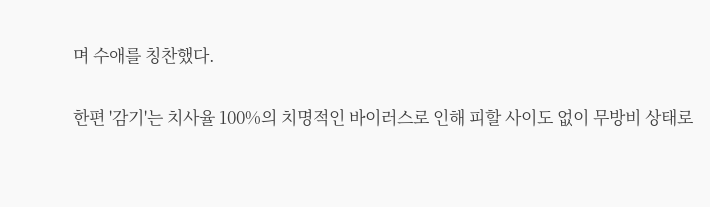며 수애를 칭찬했다.

한편 '감기'는 치사율 100%의 치명적인 바이러스로 인해 피할 사이도 없이 무방비 상태로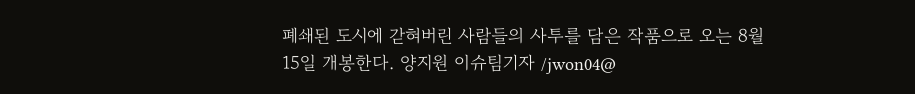폐쇄된 도시에 갇혀버린 사람들의 사투를 담은 작품으로 오는 8월 15일 개봉한다. 양지원 이슈팀기자 /jwon04@